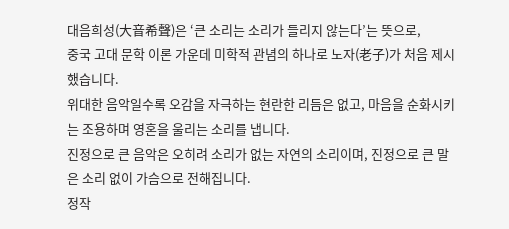대음희성(大音希聲)은 ‘큰 소리는 소리가 들리지 않는다’는 뜻으로,
중국 고대 문학 이론 가운데 미학적 관념의 하나로 노자(老子)가 처음 제시했습니다.
위대한 음악일수록 오감을 자극하는 현란한 리듬은 없고, 마음을 순화시키는 조용하며 영혼을 울리는 소리를 냅니다.
진정으로 큰 음악은 오히려 소리가 없는 자연의 소리이며, 진정으로 큰 말은 소리 없이 가슴으로 전해집니다.
정작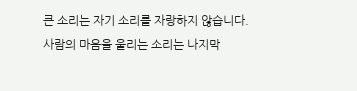큰 소리는 자기 소리를 자랑하지 않습니다.
사람의 마음을 울리는 소리는 나지막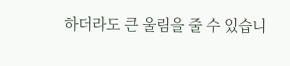하더라도 큰 울림을 줄 수 있습니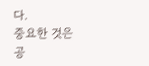다.
중요한 것은 공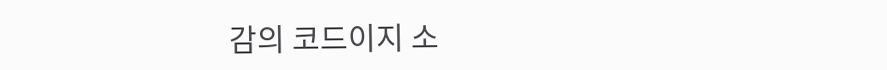감의 코드이지 소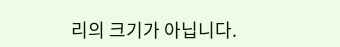리의 크기가 아닙니다.